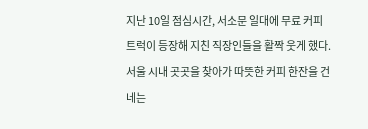지난 10일 점심시간, 서소문 일대에 무료 커피 트럭이 등장해 지친 직장인들을 활짝 웃게 했다. 서울 시내 곳곳을 찾아가 따뜻한 커피 한잔을 건네는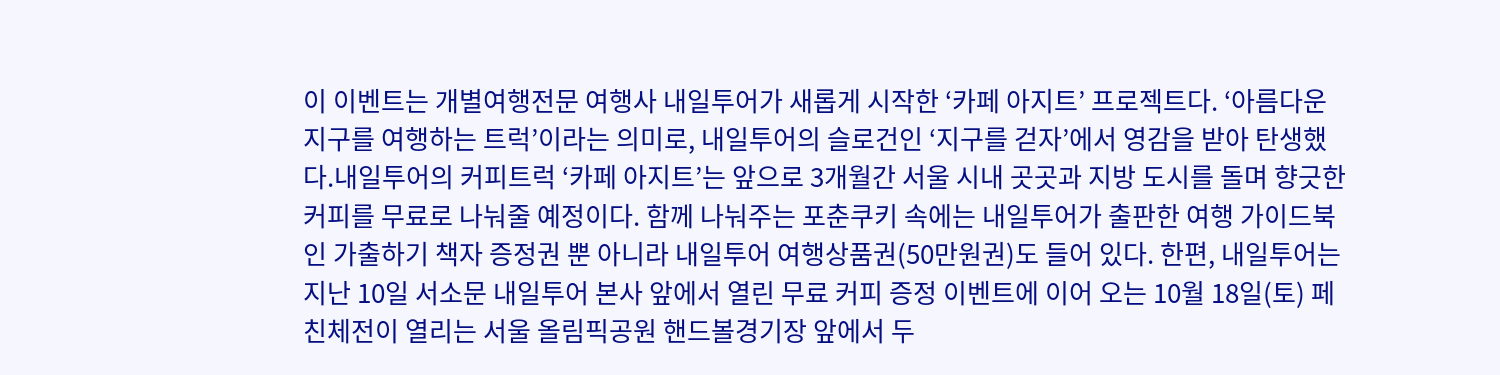이 이벤트는 개별여행전문 여행사 내일투어가 새롭게 시작한 ‘카페 아지트’ 프로젝트다. ‘아름다운 지구를 여행하는 트럭’이라는 의미로, 내일투어의 슬로건인 ‘지구를 걷자’에서 영감을 받아 탄생했다.내일투어의 커피트럭 ‘카페 아지트’는 앞으로 3개월간 서울 시내 곳곳과 지방 도시를 돌며 향긋한 커피를 무료로 나눠줄 예정이다. 함께 나눠주는 포춘쿠키 속에는 내일투어가 출판한 여행 가이드북인 가출하기 책자 증정권 뿐 아니라 내일투어 여행상품권(50만원권)도 들어 있다. 한편, 내일투어는 지난 10일 서소문 내일투어 본사 앞에서 열린 무료 커피 증정 이벤트에 이어 오는 10월 18일(토) 페친체전이 열리는 서울 올림픽공원 핸드볼경기장 앞에서 두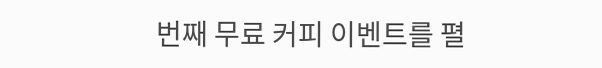번째 무료 커피 이벤트를 펼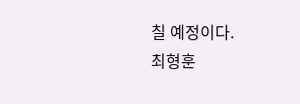칠 예정이다.
최형훈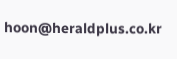hoon@heraldplus.co.kr